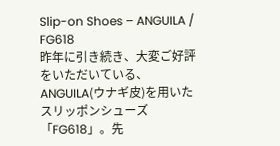Slip-on Shoes – ANGUILA / FG618
昨年に引き続き、大変ご好評をいただいている、ANGUILA(ウナギ皮)を用いたスリッポンシューズ「FG618」。先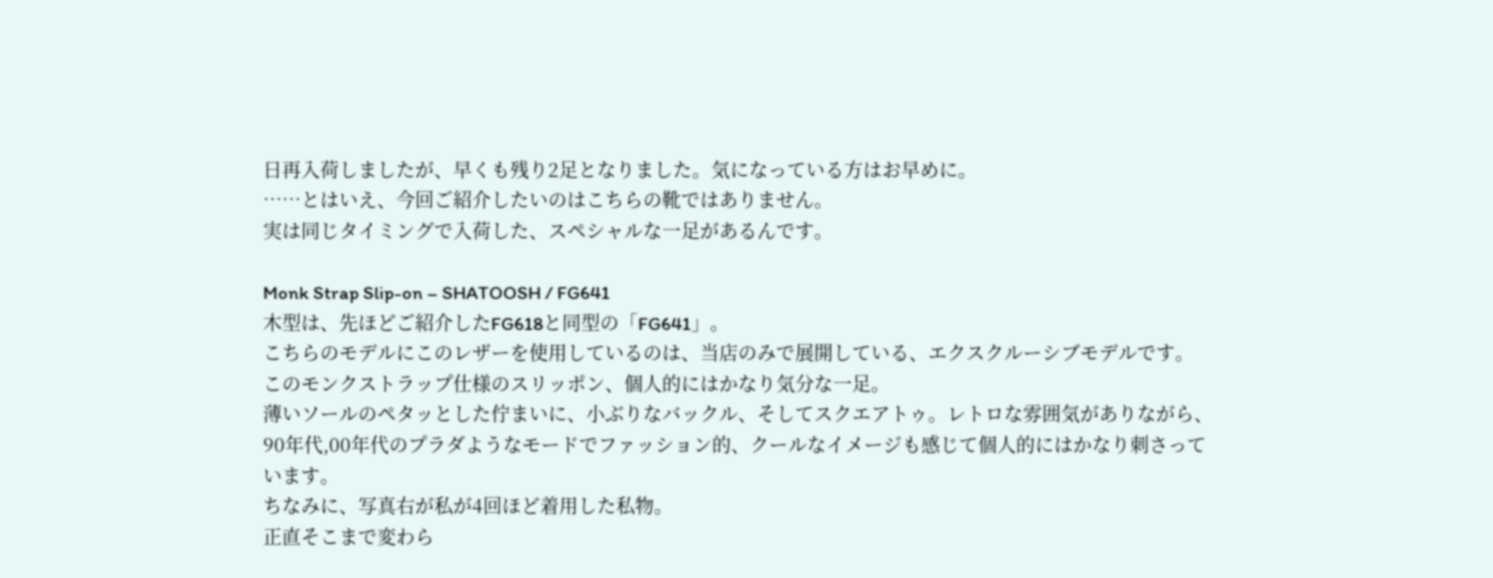日再入荷しましたが、早くも残り2足となりました。気になっている方はお早めに。
……とはいえ、今回ご紹介したいのはこちらの靴ではありません。
実は同じタイミングで入荷した、スペシャルな一足があるんです。

Monk Strap Slip-on – SHATOOSH / FG641
木型は、先ほどご紹介したFG618と同型の「FG641」。
こちらのモデルにこのレザーを使用しているのは、当店のみで展開している、エクスクルーシブモデルです。
このモンクストラップ仕様のスリッポン、個人的にはかなり気分な一足。
薄いソールのペタッとした佇まいに、小ぶりなバックル、そしてスクエアトゥ。レトロな雰囲気がありながら、90年代,00年代のプラダようなモードでファッション的、クールなイメージも感じて個人的にはかなり刺さっています。
ちなみに、写真右が私が4回ほど着用した私物。
正直そこまで変わら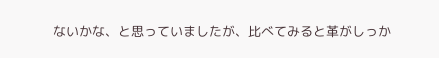ないかな、と思っていましたが、比べてみると革がしっか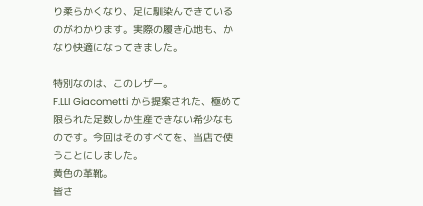り柔らかくなり、足に馴染んできているのがわかります。実際の履き心地も、かなり快適になってきました。

特別なのは、このレザー。
F.LLI Giacometti から提案された、極めて限られた足数しか生産できない希少なものです。今回はそのすべてを、当店で使うことにしました。
黄色の革靴。
皆さ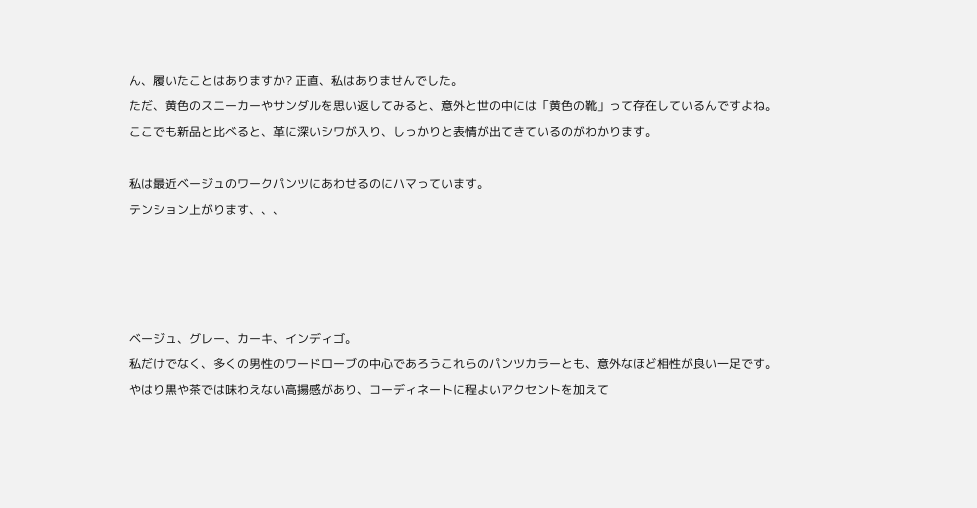ん、履いたことはありますか? 正直、私はありませんでした。
ただ、黄色のスニーカーやサンダルを思い返してみると、意外と世の中には「黄色の靴」って存在しているんですよね。
ここでも新品と比べると、革に深いシワが入り、しっかりと表情が出てきているのがわかります。

私は最近ベージュのワークパンツにあわせるのにハマっています。
テンション上がります、、、




ベージュ、グレー、カーキ、インディゴ。
私だけでなく、多くの男性のワードローブの中心であろうこれらのパンツカラーとも、意外なほど相性が良い一足です。
やはり黒や茶では味わえない高揚感があり、コーディネートに程よいアクセントを加えて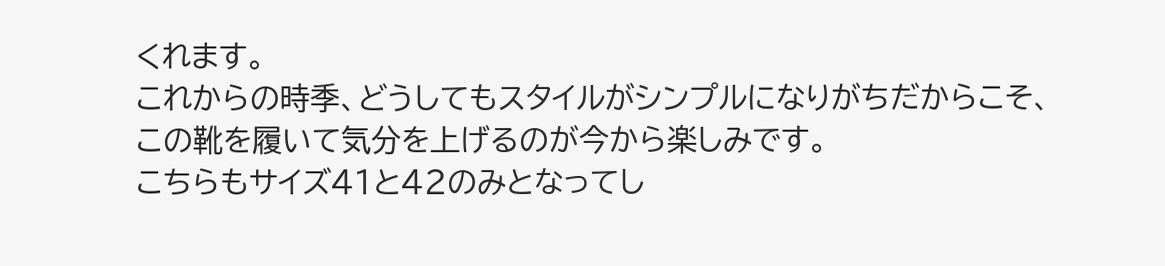くれます。
これからの時季、どうしてもスタイルがシンプルになりがちだからこそ、この靴を履いて気分を上げるのが今から楽しみです。
こちらもサイズ41と42のみとなってし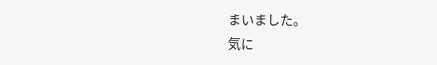まいました。
気に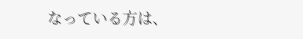なっている方は、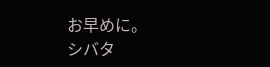お早めに。
シバタ